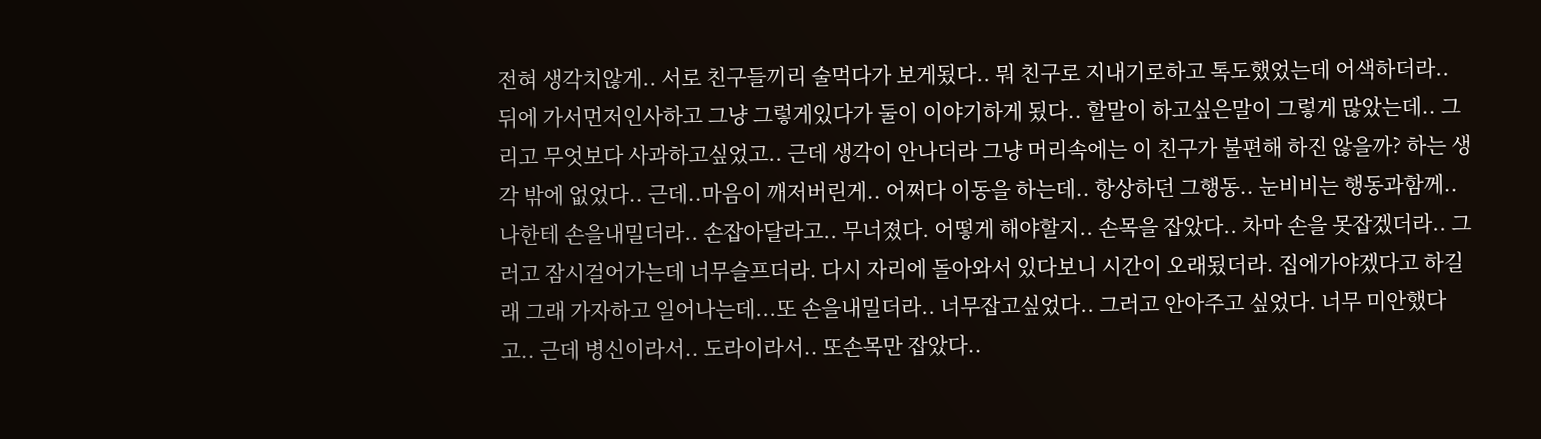전혀 생각치않게.. 서로 친구들끼리 술먹다가 보게됬다.. 뭐 친구로 지내기로하고 톡도했었는데 어색하더라.. 뒤에 가서먼저인사하고 그냥 그렇게있다가 둘이 이야기하게 됬다.. 할말이 하고싶은말이 그렇게 많았는데.. 그리고 무엇보다 사과하고싶었고.. 근데 생각이 안나더라 그냥 머리속에는 이 친구가 불편해 하진 않을까? 하는 생각 밖에 없었다.. 근데..마음이 깨저버린게.. 어쩌다 이동을 하는데.. 항상하던 그행동.. 눈비비는 행동과함께.. 나한테 손을내밀더라.. 손잡아달라고.. 무너졌다. 어떻게 해야할지.. 손목을 잡았다.. 차마 손을 못잡겠더라.. 그러고 잠시걸어가는데 너무슬프더라. 다시 자리에 돌아와서 있다보니 시간이 오래됬더라. 집에가야겠다고 하길래 그래 가자하고 일어나는데...또 손을내밀더라.. 너무잡고싶었다.. 그러고 안아주고 싶었다. 너무 미안했다고.. 근데 병신이라서.. 도라이라서.. 또손목만 잡았다..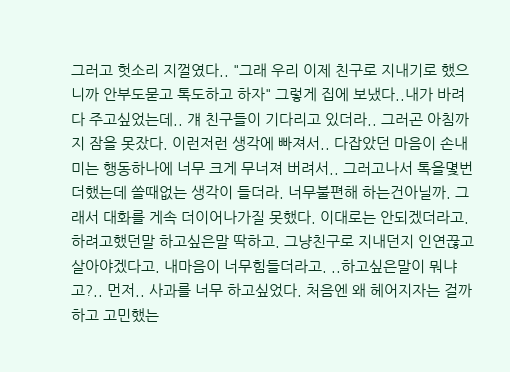그러고 헛소리 지껄였다.. "그래 우리 이제 친구로 지내기로 했으니까 안부도묻고 톡도하고 하자" 그렇게 집에 보냈다..내가 바려다 주고싶었는데.. 걔 친구들이 기다리고 있더라.. 그러곤 아침까지 잠을 못잤다. 이런저런 생각에 빠져서.. 다잡았던 마음이 손내미는 행동하나에 너무 크게 무너져 버려서.. 그러고나서 톡을몇번 더했는데 쓸때없는 생각이 들더라. 너무불편해 하는건아닐까. 그래서 대화를 게속 더이어나가질 못했다. 이대로는 안되겠더라고. 하려고했던말 하고싶은말 딱하고. 그냥친구로 지내던지 인연끊고 살아야겠다고. 내마음이 너무힘들더라고. ..하고싶은말이 뭐냐고?.. 먼저.. 사과를 너무 하고싶었다. 처음엔 왜 헤어지자는 걸까하고 고민했는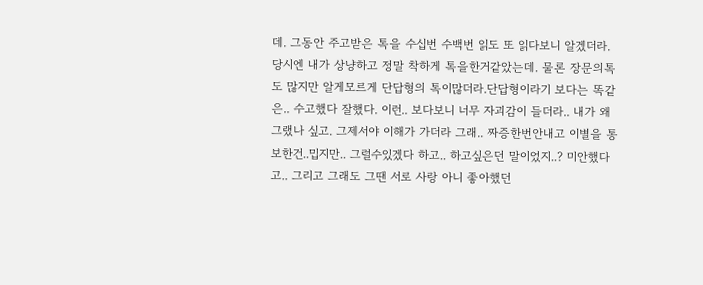데. 그동안 주고받은 톡을 수십번 수백번 읽도 또 읽다보니 알겠더라. 당시엔 내가 상냥하고 정말 착하게 톡을한거같았는데. 물론 장문의톡도 많지만 알게모르게 단답형의 톡이많더라.단답형이라기 보다는 똑같은.. 수고했다 잘했다. 이런.. 보다보니 너무 자괴감이 들더라.. 내가 왜그랬나 싶고. 그제서야 이해가 가더라 그래.. 짜증한번안내고 이별을 통보한건..밉지만.. 그럴수있겠다 하고.. 하고싶은던 말이었지..? 미안했다고.. 그리고 그래도 그땐 서로 사랑 아니 좋아했던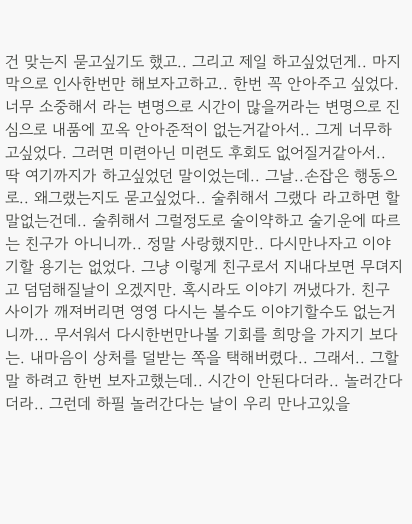건 맞는지 묻고싶기도 했고.. 그리고 제일 하고싶었던게.. 마지막으로 인사한번만 해보자고하고.. 한번 꼭 안아주고 싶었다. 너무 소중해서 라는 변명으로 시간이 많을꺼라는 변명으로 진심으로 내품에 꼬옥 안아준적이 없는거같아서.. 그게 너무하고싶었다. 그러면 미련아닌 미련도 후회도 없어질거같아서.. 딱 여기까지가 하고싶었던 말이었는데.. 그날..손잡은 행동으로.. 왜그랬는지도 묻고싶었다.. 술취해서 그랬다 라고하면 할말없는건데.. 술취해서 그럴정도로 술이약하고 술기운에 따르는 친구가 아니니까.. 정말 사랑했지만.. 다시만나자고 이야기할 용기는 없었다. 그냥 이렇게 친구로서 지내다보면 무뎌지고 덤덤해질날이 오겠지만. 혹시라도 이야기 꺼냈다가. 친구 사이가 깨져버리면 영영 다시는 볼수도 이야기할수도 없는거니까... 무서워서 다시한번만나볼 기회를 희망을 가지기 보다는. 내마음이 상처를 덜받는 쪽을 택해버렸다.. 그래서.. 그할말 하려고 한번 보자고했는데.. 시간이 안된다더라.. 놀러간다더라.. 그런데 하필 놀러간다는 날이 우리 만나고있을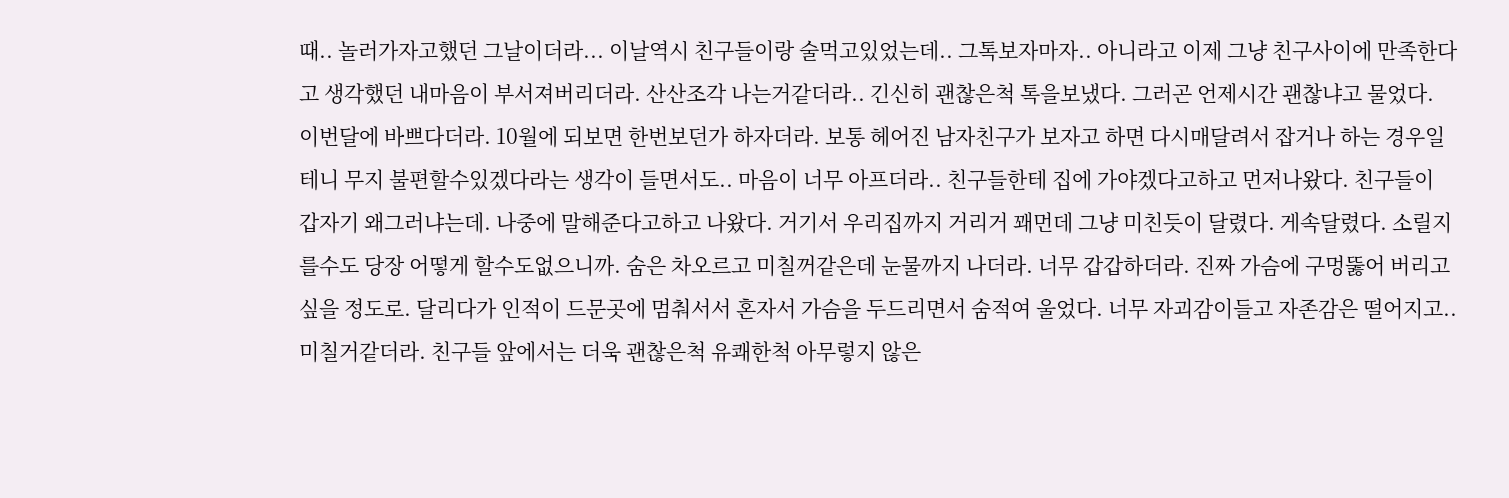때.. 놀러가자고했던 그날이더라... 이날역시 친구들이랑 술먹고있었는데.. 그톡보자마자.. 아니라고 이제 그냥 친구사이에 만족한다고 생각했던 내마음이 부서져버리더라. 산산조각 나는거같더라.. 긴신히 괜찮은척 톡을보냈다. 그러곤 언제시간 괜찮냐고 물었다. 이번달에 바쁘다더라. 10월에 되보면 한번보던가 하자더라. 보통 헤어진 남자친구가 보자고 하면 다시매달려서 잡거나 하는 경우일테니 무지 불편할수있겠다라는 생각이 들면서도.. 마음이 너무 아프더라.. 친구들한테 집에 가야겠다고하고 먼저나왔다. 친구들이 갑자기 왜그러냐는데. 나중에 말해준다고하고 나왔다. 거기서 우리집까지 거리거 꽤먼데 그냥 미친듯이 달렸다. 게속달렸다. 소릴지를수도 당장 어떻게 할수도없으니까. 숨은 차오르고 미칠꺼같은데 눈물까지 나더라. 너무 갑갑하더라. 진짜 가슴에 구멍뚫어 버리고 싶을 정도로. 달리다가 인적이 드문곳에 멈춰서서 혼자서 가슴을 두드리면서 숨적여 울었다. 너무 자괴감이들고 자존감은 떨어지고.. 미칠거같더라. 친구들 앞에서는 더욱 괜찮은척 유쾌한척 아무렇지 않은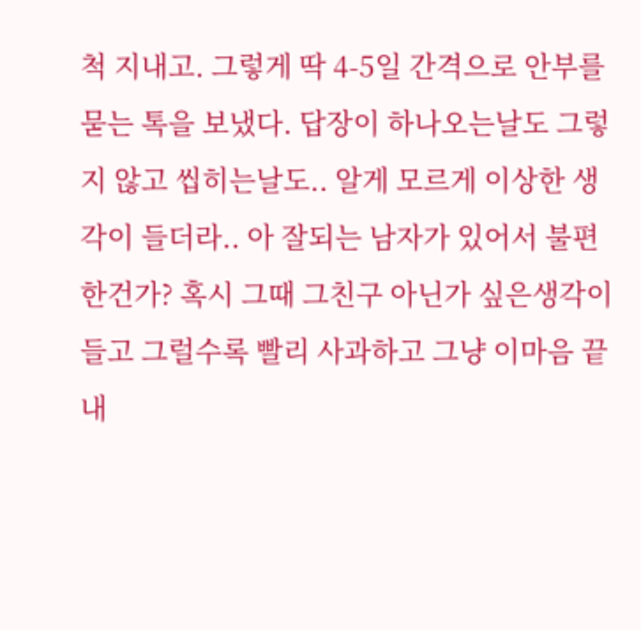척 지내고. 그렇게 딱 4-5일 간격으로 안부를 묻는 톡을 보냈다. 답장이 하나오는날도 그렇지 않고 씹히는날도.. 알게 모르게 이상한 생각이 들더라.. 아 잘되는 남자가 있어서 불편한건가? 혹시 그때 그친구 아닌가 싶은생각이 들고 그럴수록 빨리 사과하고 그냥 이마음 끝내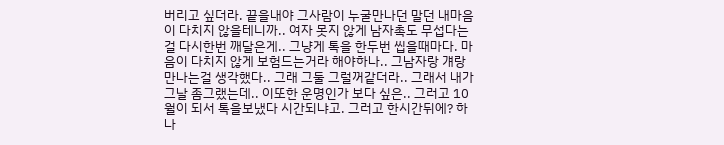버리고 싶더라. 끝을내야 그사람이 누굴만나던 말던 내마음이 다치지 않을테니까.. 여자 못지 않게 남자촉도 무섭다는걸 다시한번 깨달은게.. 그냥게 톡을 한두번 씹을때마다. 마음이 다치지 않게 보험드는거라 해야하나.. 그남자랑 걔랑 만나는걸 생각했다.. 그래 그둘 그럴꺼같더라.. 그래서 내가 그날 좀그랬는데.. 이또한 운명인가 보다 싶은.. 그러고 10월이 되서 톡을보냈다 시간되냐고. 그러고 한시간뒤에? 하나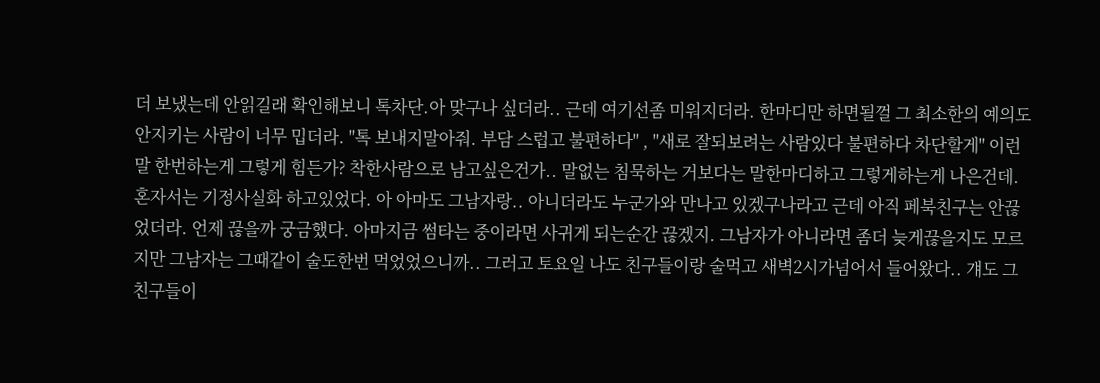더 보냈는데 안읽길래 확인해보니 톡차단.아 맞구나 싶더라.. 근데 여기선좀 미워지더라. 한마디만 하면될껄 그 최소한의 예의도 안지키는 사람이 너무 밉더라. "톡 보내지말아줘. 부담 스럽고 불편하다" , "새로 잘되보려는 사람있다 불편하다 차단할게" 이런말 한번하는게 그렇게 힘든가? 착한사람으로 남고싶은건가.. 말없는 침묵하는 거보다는 말한마디하고 그렇게하는게 나은건데. 혼자서는 기정사실화 하고있었다. 아 아마도 그남자랑.. 아니더라도 누군가와 만나고 있겠구나라고 근데 아직 페북친구는 안끊었더라. 언제 끊을까 궁금했다. 아마지금 썸타는 중이라면 사귀게 되는순간 끊겠지. 그남자가 아니라면 좀더 늦게끊을지도 모르지만 그남자는 그때같이 술도한번 먹었었으니까.. 그러고 토요일 나도 친구들이랑 술먹고 새벽2시가넘어서 들어왔다.. 걔도 그친구들이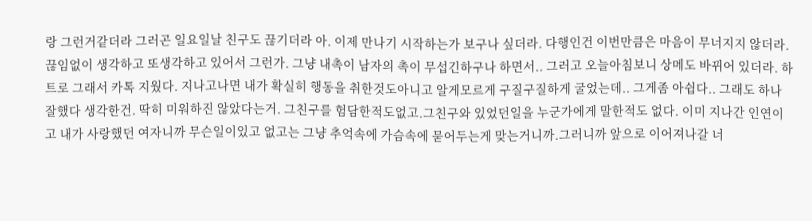랑 그런거같더라 그러곤 일요일날 친구도 끊기더라 아. 이제 만나기 시작하는가 보구나 싶더라. 다행인건 이번만큼은 마음이 무너지지 않더라. 끊임없이 생각하고 또생각하고 있어서 그런가. 그냥 내촉이 남자의 촉이 무섭긴하구나 하면서.. 그러고 오늘아침보니 상메도 바뀌어 있더라. 하트로 그래서 카톡 지웠다. 지나고나면 내가 확실히 행동을 취한것도아니고 알게모르게 구질구질하게 굴었는데.. 그게좀 아쉽다.. 그래도 하나 잘했다 생각한건. 딱히 미워하진 않았다는거. 그친구를 험담한적도없고.그친구와 있었던일을 누군가에게 말한적도 없다. 이미 지나간 인연이고 내가 사랑했던 여자니까 무슨일이있고 없고는 그냥 추억속에 가슴속에 묻어두는게 맞는거니까.그러니까 앞으로 이어져나갈 너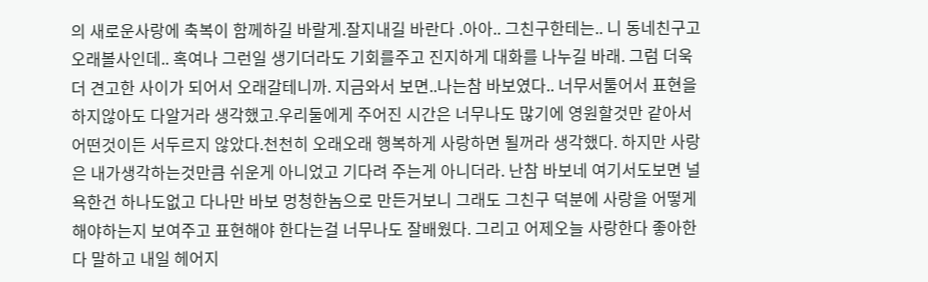의 새로운사랑에 축복이 함께하길 바랄게.잘지내길 바란다 .아아.. 그친구한테는.. 니 동네친구고 오래볼사인데.. 혹여나 그런일 생기더라도 기회를주고 진지하게 대화를 나누길 바래. 그럼 더욱더 견고한 사이가 되어서 오래갈테니까. 지금와서 보면..나는참 바보였다.. 너무서툴어서 표현을 하지않아도 다알거라 생각했고.우리둘에게 주어진 시간은 너무나도 많기에 영원할것만 같아서 어떤것이든 서두르지 않았다.천천히 오래오래 행복하게 사랑하면 될꺼라 생각했다. 하지만 사랑은 내가생각하는것만큼 쉬운게 아니었고 기다려 주는게 아니더라. 난참 바보네 여기서도보면 널욕한건 하나도없고 다나만 바보 멍청한놈으로 만든거보니 그래도 그친구 덕분에 사랑을 어떻게 해야하는지 보여주고 표현해야 한다는걸 너무나도 잘배웠다. 그리고 어제오늘 사랑한다 좋아한다 말하고 내일 헤어지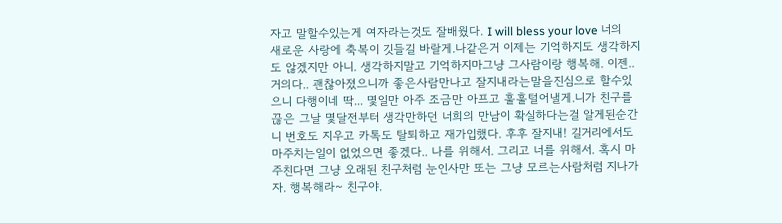자고 말할수있는게 여자라는것도 잘배웠다. I will bless your love 너의 새로운 사랑에 축복이 깃들길 바랄게.나같은거 이제는 기억하지도 생각하지도 않겠지만 아니. 생각하지말고 기억하지마그냥 그사람이랑 행복해. 이젠..거의다.. 괜찮아졌으니까 좋은사람만나고 잘지내라는말을진심으로 할수있으니 다행이네 딱... 몇일만 아주 조금만 아프고 훌훌털어낼게.니가 친구를 끊은 그날 몇달전부터 생각만하던 너희의 만남이 확실하다는걸 알게된순간니 번호도 지우고 카톡도 탈퇴하고 재가입했다. 후후 잘지내! 길거리에서도 마주치는일이 없었으면 좋겠다.. 나를 위해서. 그리고 너를 위해서. 혹시 마주친다면 그냥 오래된 친구처럼 눈인사만 또는 그냥 모르는사람처럼 지나가자. 행복해라~ 친구야.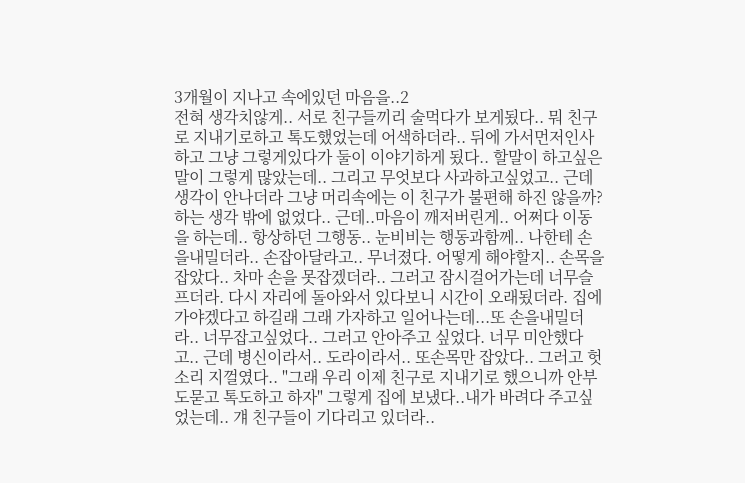3개월이 지나고 속에있던 마음을..2
전혀 생각치않게.. 서로 친구들끼리 술먹다가 보게됬다.. 뭐 친구로 지내기로하고 톡도했었는데 어색하더라.. 뒤에 가서먼저인사하고 그냥 그렇게있다가 둘이 이야기하게 됬다.. 할말이 하고싶은말이 그렇게 많았는데.. 그리고 무엇보다 사과하고싶었고.. 근데 생각이 안나더라 그냥 머리속에는 이 친구가 불편해 하진 않을까? 하는 생각 밖에 없었다.. 근데..마음이 깨저버린게.. 어쩌다 이동을 하는데.. 항상하던 그행동.. 눈비비는 행동과함께.. 나한테 손을내밀더라.. 손잡아달라고.. 무너졌다. 어떻게 해야할지.. 손목을 잡았다.. 차마 손을 못잡겠더라.. 그러고 잠시걸어가는데 너무슬프더라. 다시 자리에 돌아와서 있다보니 시간이 오래됬더라. 집에가야겠다고 하길래 그래 가자하고 일어나는데...또 손을내밀더라.. 너무잡고싶었다.. 그러고 안아주고 싶었다. 너무 미안했다고.. 근데 병신이라서.. 도라이라서.. 또손목만 잡았다.. 그러고 헛소리 지껄였다.. "그래 우리 이제 친구로 지내기로 했으니까 안부도묻고 톡도하고 하자" 그렇게 집에 보냈다..내가 바려다 주고싶었는데.. 걔 친구들이 기다리고 있더라..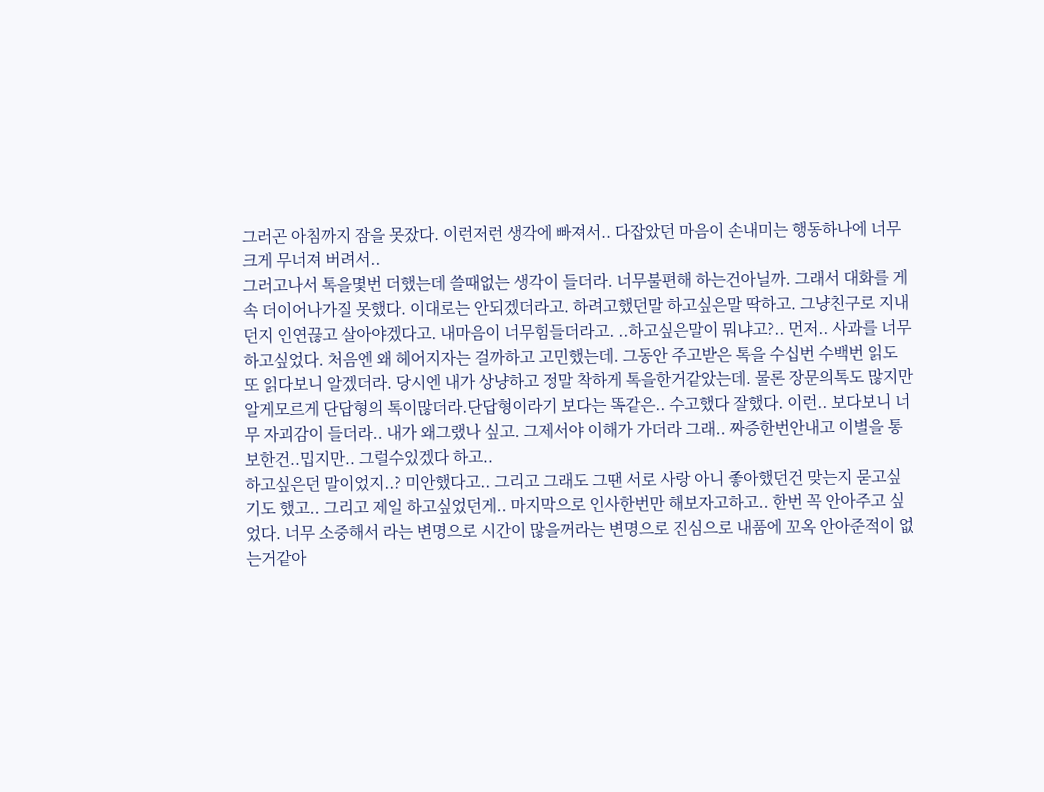그러곤 아침까지 잠을 못잤다. 이런저런 생각에 빠져서.. 다잡았던 마음이 손내미는 행동하나에 너무 크게 무너져 버려서..
그러고나서 톡을몇번 더했는데 쓸때없는 생각이 들더라. 너무불편해 하는건아닐까. 그래서 대화를 게속 더이어나가질 못했다. 이대로는 안되겠더라고. 하려고했던말 하고싶은말 딱하고. 그냥친구로 지내던지 인연끊고 살아야겠다고. 내마음이 너무힘들더라고. ..하고싶은말이 뭐냐고?.. 먼저.. 사과를 너무 하고싶었다. 처음엔 왜 헤어지자는 걸까하고 고민했는데. 그동안 주고받은 톡을 수십번 수백번 읽도 또 읽다보니 알겠더라. 당시엔 내가 상냥하고 정말 착하게 톡을한거같았는데. 물론 장문의톡도 많지만 알게모르게 단답형의 톡이많더라.단답형이라기 보다는 똑같은.. 수고했다 잘했다. 이런.. 보다보니 너무 자괴감이 들더라.. 내가 왜그랬나 싶고. 그제서야 이해가 가더라 그래.. 짜증한번안내고 이별을 통보한건..밉지만.. 그럴수있겠다 하고..
하고싶은던 말이었지..? 미안했다고.. 그리고 그래도 그땐 서로 사랑 아니 좋아했던건 맞는지 묻고싶기도 했고.. 그리고 제일 하고싶었던게.. 마지막으로 인사한번만 해보자고하고.. 한번 꼭 안아주고 싶었다. 너무 소중해서 라는 변명으로 시간이 많을꺼라는 변명으로 진심으로 내품에 꼬옥 안아준적이 없는거같아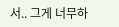서.. 그게 너무하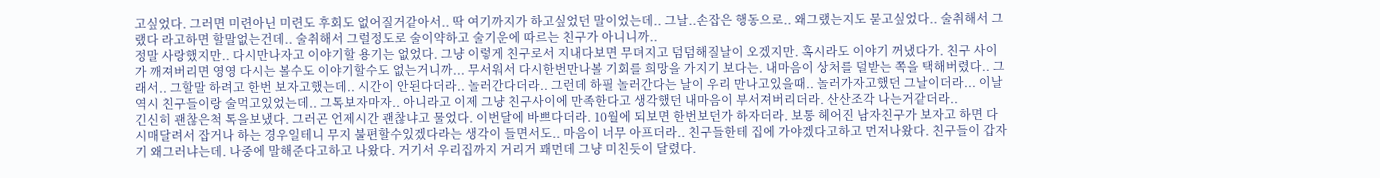고싶었다. 그러면 미련아닌 미련도 후회도 없어질거같아서.. 딱 여기까지가 하고싶었던 말이었는데.. 그날..손잡은 행동으로.. 왜그랬는지도 묻고싶었다.. 술취해서 그랬다 라고하면 할말없는건데.. 술취해서 그럴정도로 술이약하고 술기운에 따르는 친구가 아니니까..
정말 사랑했지만.. 다시만나자고 이야기할 용기는 없었다. 그냥 이렇게 친구로서 지내다보면 무뎌지고 덤덤해질날이 오겠지만. 혹시라도 이야기 꺼냈다가. 친구 사이가 깨져버리면 영영 다시는 볼수도 이야기할수도 없는거니까... 무서워서 다시한번만나볼 기회를 희망을 가지기 보다는. 내마음이 상처를 덜받는 쪽을 택해버렸다.. 그래서.. 그할말 하려고 한번 보자고했는데.. 시간이 안된다더라.. 놀러간다더라.. 그런데 하필 놀러간다는 날이 우리 만나고있을때.. 놀러가자고했던 그날이더라... 이날역시 친구들이랑 술먹고있었는데.. 그톡보자마자.. 아니라고 이제 그냥 친구사이에 만족한다고 생각했던 내마음이 부서져버리더라. 산산조각 나는거같더라..
긴신히 괜찮은척 톡을보냈다. 그러곤 언제시간 괜찮냐고 물었다. 이번달에 바쁘다더라. 10월에 되보면 한번보던가 하자더라. 보통 헤어진 남자친구가 보자고 하면 다시매달려서 잡거나 하는 경우일테니 무지 불편할수있겠다라는 생각이 들면서도.. 마음이 너무 아프더라.. 친구들한테 집에 가야겠다고하고 먼저나왔다. 친구들이 갑자기 왜그러냐는데. 나중에 말해준다고하고 나왔다. 거기서 우리집까지 거리거 꽤먼데 그냥 미친듯이 달렸다.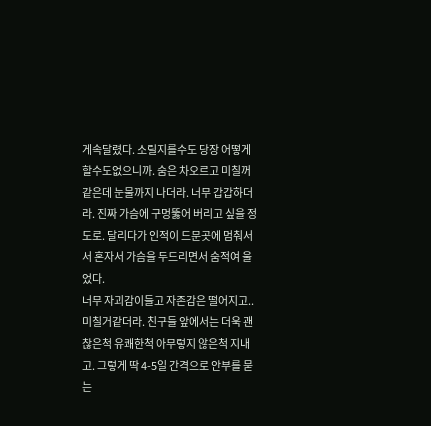게속달렸다. 소릴지를수도 당장 어떻게 할수도없으니까. 숨은 차오르고 미칠꺼같은데 눈물까지 나더라. 너무 갑갑하더라. 진짜 가슴에 구멍뚫어 버리고 싶을 정도로. 달리다가 인적이 드문곳에 멈춰서서 혼자서 가슴을 두드리면서 숨적여 울었다.
너무 자괴감이들고 자존감은 떨어지고.. 미칠거같더라. 친구들 앞에서는 더욱 괜찮은척 유쾌한척 아무렇지 않은척 지내고. 그렇게 딱 4-5일 간격으로 안부를 묻는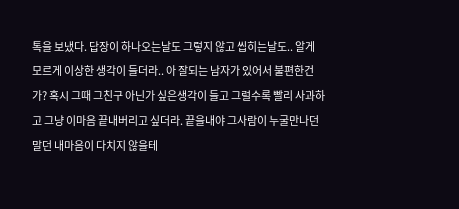톡을 보냈다. 답장이 하나오는날도 그렇지 않고 씹히는날도.. 알게 모르게 이상한 생각이 들더라.. 아 잘되는 남자가 있어서 불편한건가? 혹시 그때 그친구 아닌가 싶은생각이 들고 그럴수록 빨리 사과하고 그냥 이마음 끝내버리고 싶더라. 끝을내야 그사람이 누굴만나던 말던 내마음이 다치지 않을테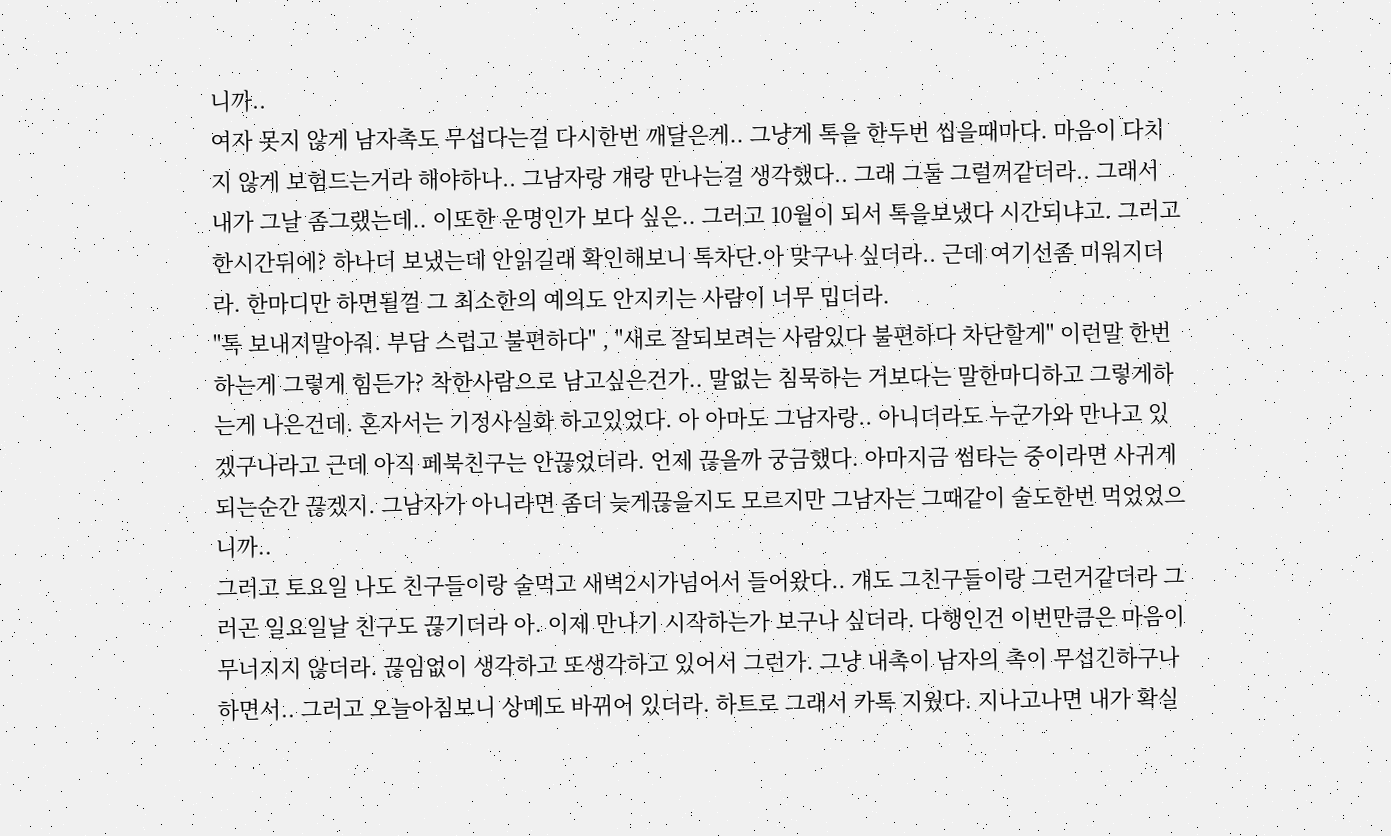니까..
여자 못지 않게 남자촉도 무섭다는걸 다시한번 깨달은게.. 그냥게 톡을 한두번 씹을때마다. 마음이 다치지 않게 보험드는거라 해야하나.. 그남자랑 걔랑 만나는걸 생각했다.. 그래 그둘 그럴꺼같더라.. 그래서 내가 그날 좀그랬는데.. 이또한 운명인가 보다 싶은.. 그러고 10월이 되서 톡을보냈다 시간되냐고. 그러고 한시간뒤에? 하나더 보냈는데 안읽길래 확인해보니 톡차단.아 맞구나 싶더라.. 근데 여기선좀 미워지더라. 한마디만 하면될껄 그 최소한의 예의도 안지키는 사람이 너무 밉더라.
"톡 보내지말아줘. 부담 스럽고 불편하다" , "새로 잘되보려는 사람있다 불편하다 차단할게" 이런말 한번하는게 그렇게 힘든가? 착한사람으로 남고싶은건가.. 말없는 침묵하는 거보다는 말한마디하고 그렇게하는게 나은건데. 혼자서는 기정사실화 하고있었다. 아 아마도 그남자랑.. 아니더라도 누군가와 만나고 있겠구나라고 근데 아직 페북친구는 안끊었더라. 언제 끊을까 궁금했다. 아마지금 썸타는 중이라면 사귀게 되는순간 끊겠지. 그남자가 아니라면 좀더 늦게끊을지도 모르지만 그남자는 그때같이 술도한번 먹었었으니까..
그러고 토요일 나도 친구들이랑 술먹고 새벽2시가넘어서 들어왔다.. 걔도 그친구들이랑 그런거같더라 그러곤 일요일날 친구도 끊기더라 아. 이제 만나기 시작하는가 보구나 싶더라. 다행인건 이번만큼은 마음이 무너지지 않더라. 끊임없이 생각하고 또생각하고 있어서 그런가. 그냥 내촉이 남자의 촉이 무섭긴하구나 하면서.. 그러고 오늘아침보니 상메도 바뀌어 있더라. 하트로 그래서 카톡 지웠다. 지나고나면 내가 확실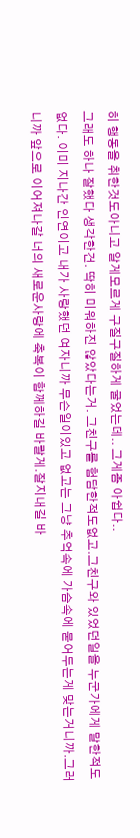히 행동을 취한것도아니고 알게모르게 구질구질하게 굴었는데.. 그게좀 아쉽다..
그래도 하나 잘했다 생각한건. 딱히 미워하진 않았다는거. 그친구를 험담한적도없고.그친구와 있었던일을 누군가에게 말한적도 없다. 이미 지나간 인연이고 내가 사랑했던 여자니까 무슨일이있고 없고는 그냥 추억속에 가슴속에 묻어두는게 맞는거니까.그러니까 앞으로 이어져나갈 너의 새로운사랑에 축복이 함께하길 바랄게.잘지내길 바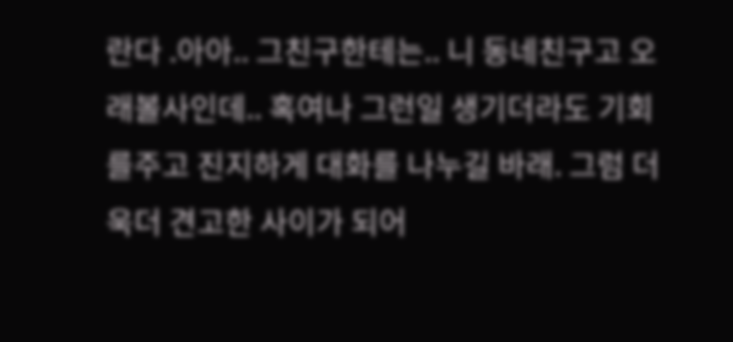란다 .아아.. 그친구한테는.. 니 동네친구고 오래볼사인데.. 혹여나 그런일 생기더라도 기회를주고 진지하게 대화를 나누길 바래. 그럼 더욱더 견고한 사이가 되어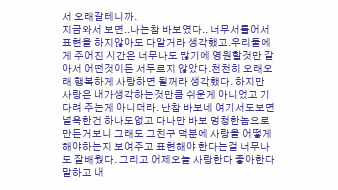서 오래갈테니까.
지금와서 보면..나는참 바보였다.. 너무서툴어서 표현을 하지않아도 다알거라 생각했고.우리둘에게 주어진 시간은 너무나도 많기에 영원할것만 같아서 어떤것이든 서두르지 않았다.천천히 오래오래 행복하게 사랑하면 될꺼라 생각했다. 하지만 사랑은 내가생각하는것만큼 쉬운게 아니었고 기다려 주는게 아니더라. 난참 바보네 여기서도보면 널욕한건 하나도없고 다나만 바보 멍청한놈으로 만든거보니 그래도 그친구 덕분에 사랑을 어떻게 해야하는지 보여주고 표현해야 한다는걸 너무나도 잘배웠다. 그리고 어제오늘 사랑한다 좋아한다 말하고 내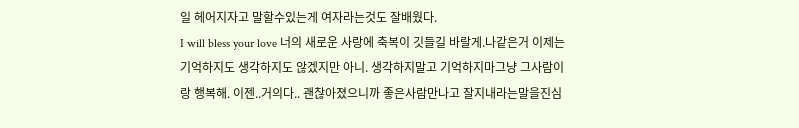일 헤어지자고 말할수있는게 여자라는것도 잘배웠다.
I will bless your love 너의 새로운 사랑에 축복이 깃들길 바랄게.나같은거 이제는 기억하지도 생각하지도 않겠지만 아니. 생각하지말고 기억하지마그냥 그사람이랑 행복해. 이젠..거의다.. 괜찮아졌으니까 좋은사람만나고 잘지내라는말을진심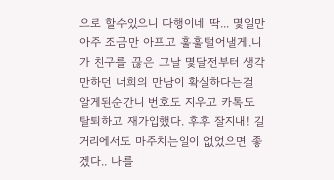으로 할수있으니 다행이네 딱... 몇일만 아주 조금만 아프고 훌훌털어낼게.니가 친구를 끊은 그날 몇달전부터 생각만하던 너희의 만남이 확실하다는걸 알게된순간니 번호도 지우고 카톡도 탈퇴하고 재가입했다. 후후 잘지내! 길거리에서도 마주치는일이 없었으면 좋겠다.. 나를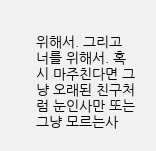위해서. 그리고 너를 위해서. 혹시 마주친다면 그냥 오래된 친구처럼 눈인사만 또는 그냥 모르는사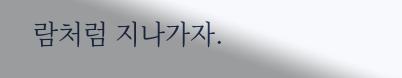람처럼 지나가자.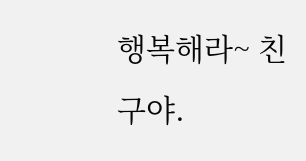행복해라~ 친구야.